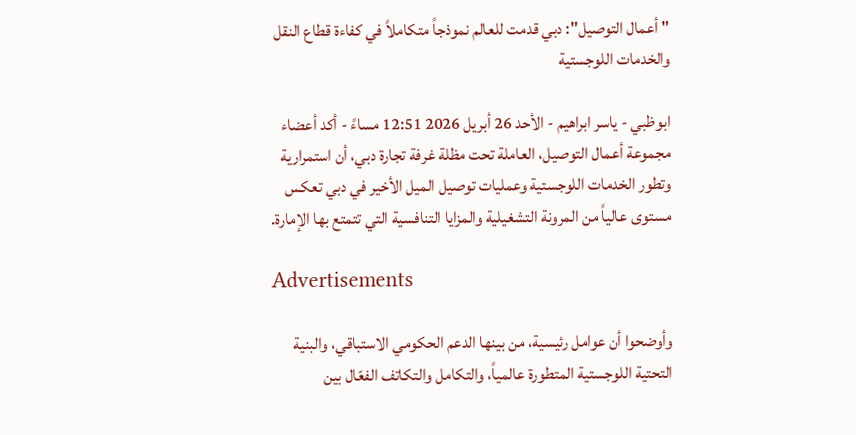" أعمال التوصيل": دبي قدمت للعالم نموذجاً متكاملاً في كفاءة قطاع النقل والخدمات اللوجستية

ابوظبي - ياسر ابراهيم - الأحد 26 أبريل 2026 12:51 مساءً - أكد أعضاء مجموعة أعمال التوصيل، العاملة تحت مظلة غرفة تجارة دبي، أن استمرارية وتطور الخدمات اللوجستية وعمليات توصيل الميل الأخير في دبي تعكس مستوى عالياً من المرونة التشغيلية والمزايا التنافسية التي تتمتع بها الإمارة.

Advertisements

وأوضحوا أن عوامل رئيسية، من بينها الدعم الحكومي الاستباقي، والبنية التحتية اللوجستية المتطورة عالمياً، والتكامل والتكاتف الفعّال بين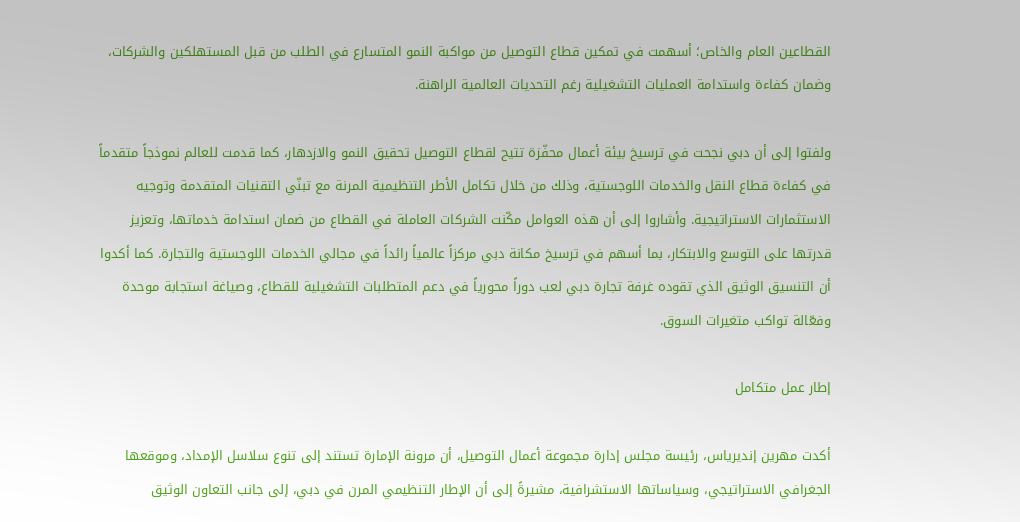القطاعين العام والخاص؛ أسهمت في تمكين قطاع التوصيل من مواكبة النمو المتسارع في الطلب من قبل المستهلكين والشركات، وضمان كفاءة واستدامة العمليات التشغيلية رغم التحديات العالمية الراهنة.

ولفتوا إلى أن دبي نجحت في ترسيخ بيئة أعمال محفّزة تتيح لقطاع التوصيل تحقيق النمو والازدهار، كما قدمت للعالم نموذجاً متقدماً في كفاءة قطاع النقل والخدمات اللوجستية، وذلك من خلال تكامل الأطر التنظيمية المرنة مع تبنّي التقنيات المتقدمة وتوجيه الاستثمارات الاستراتيجية. وأشاروا إلى أن هذه العوامل مكّنت الشركات العاملة في القطاع من ضمان استدامة خدماتها، وتعزيز قدرتها على التوسع والابتكار، بما أسهم في ترسيخ مكانة دبي مركزاً عالمياً رائداً في مجالي الخدمات اللوجستية والتجارة. كما أكدوا أن التنسيق الوثيق الذي تقوده غرفة تجارة دبي لعب دوراً محورياً في دعم المتطلبات التشغيلية للقطاع، وصياغة استجابة موحدة وفعّالة تواكب متغيرات السوق.

إطار عمل متكامل

أكدت مهرين إنديرياس، رئيسة مجلس إدارة مجموعة أعمال التوصيل، أن مرونة الإمارة تستند إلى تنوع سلاسل الإمداد، وموقعها الجغرافي الاستراتيجي، وسياساتها الاستشرافية، مشيرةً إلى أن الإطار التنظيمي المرن في دبي، إلى جانب التعاون الوثيق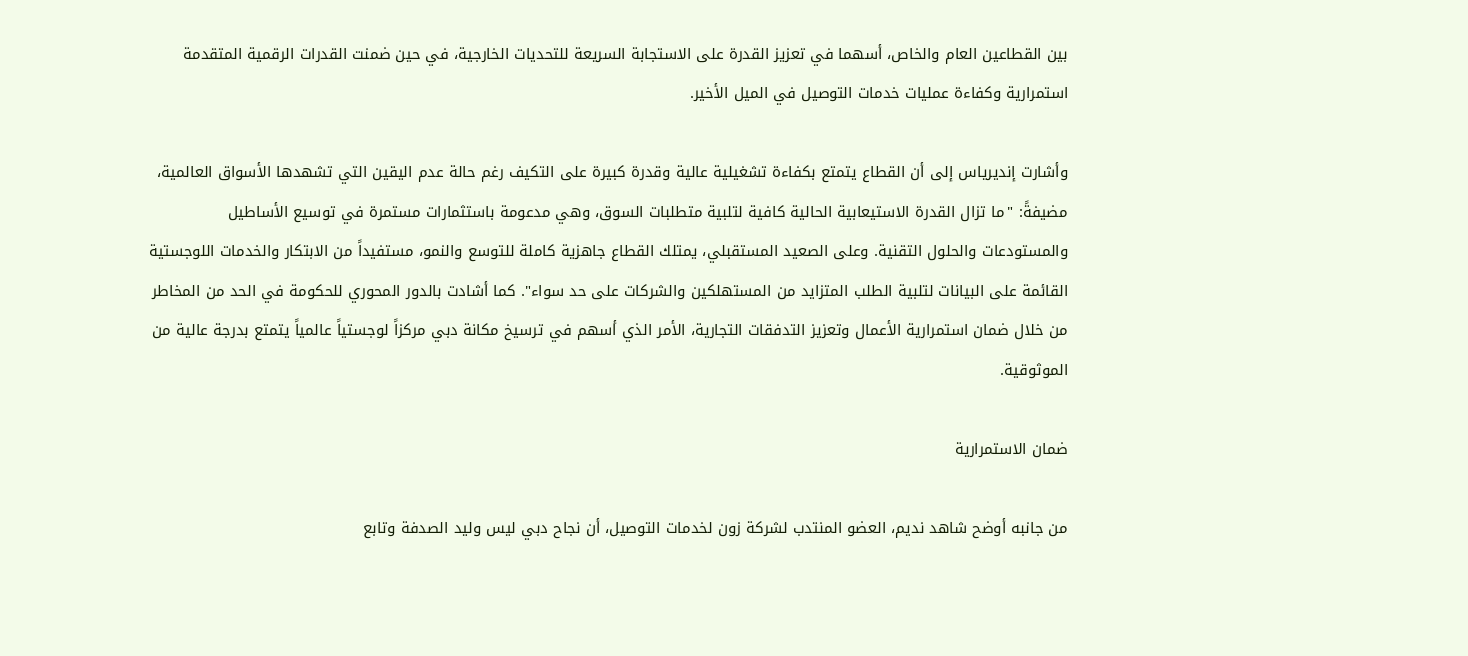بين القطاعين العام والخاص، أسهما في تعزيز القدرة على الاستجابة السريعة للتحديات الخارجية، في حين ضمنت القدرات الرقمية المتقدمة استمرارية وكفاءة عمليات خدمات التوصيل في الميل الأخير.

وأشارت إنديرياس إلى أن القطاع يتمتع بكفاءة تشغيلية عالية وقدرة كبيرة على التكيف رغم حالة عدم اليقين التي تشهدها الأسواق العالمية، مضيفةً: "ما تزال القدرة الاستيعابية الحالية كافية لتلبية متطلبات السوق، وهي مدعومة باستثمارات مستمرة في توسيع الأساطيل والمستودعات والحلول التقنية. وعلى الصعيد المستقبلي، يمتلك القطاع جاهزية كاملة للتوسع والنمو، مستفيداً من الابتكار والخدمات اللوجستية القائمة على البيانات لتلبية الطلب المتزايد من المستهلكين والشركات على حد سواء". كما أشادت بالدور المحوري للحكومة في الحد من المخاطر من خلال ضمان استمرارية الأعمال وتعزيز التدفقات التجارية، الأمر الذي أسهم في ترسيخ مكانة دبي مركزاً لوجستياً عالمياً يتمتع بدرجة عالية من الموثوقية.

ضمان الاستمرارية

من جانبه أوضح شاهد نديم، العضو المنتدب لشركة زون لخدمات التوصيل، أن نجاح دبي ليس وليد الصدفة وتابع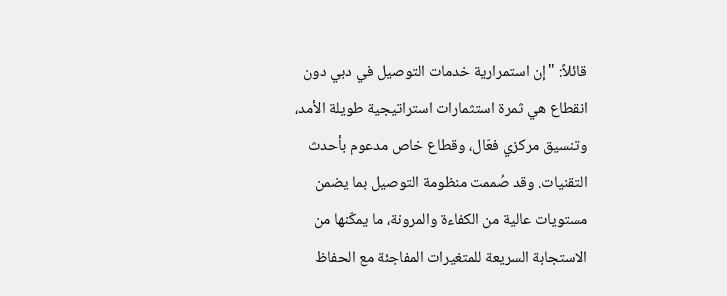قائلاً: "إن استمرارية خدمات التوصيل في دبي دون انقطاع هي ثمرة استثمارات استراتيجية طويلة الأمد، وتنسيق مركزي فعّال، وقطاع خاص مدعوم بأحدث التقنيات. وقد صُممت منظومة التوصيل بما يضمن مستويات عالية من الكفاءة والمرونة، ما يمكّنها من الاستجابة السريعة للمتغيرات المفاجئة مع الحفاظ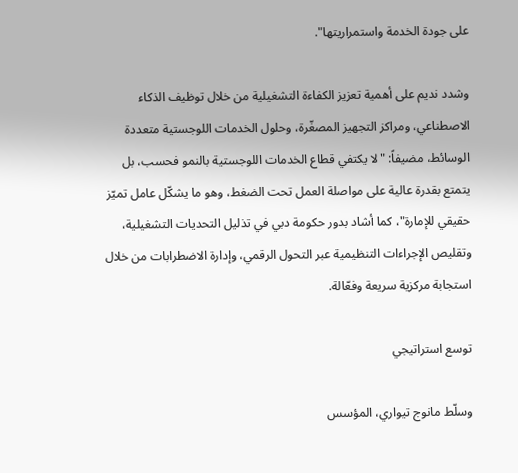على جودة الخدمة واستمراريتها".

وشدد نديم على أهمية تعزيز الكفاءة التشغيلية من خلال توظيف الذكاء الاصطناعي، ومراكز التجهيز المصغّرة، وحلول الخدمات اللوجستية متعددة الوسائط، مضيفاً: "لا يكتفي قطاع الخدمات اللوجستية بالنمو فحسب، بل يتمتع بقدرة عالية على مواصلة العمل تحت الضغط، وهو ما يشكّل عامل تميّز حقيقي للإمارة"، كما أشاد بدور حكومة دبي في تذليل التحديات التشغيلية، وتقليص الإجراءات التنظيمية عبر التحول الرقمي، وإدارة الاضطرابات من خلال استجابة مركزية سريعة وفعّالة.

توسع استراتيجي

وسلّط مانوج تيواري، المؤسس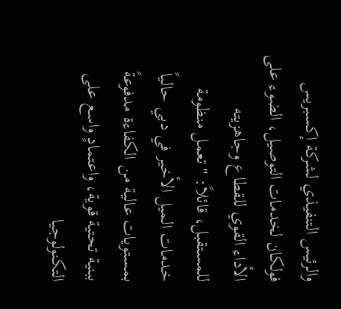والرئيس التنفيذي لشركة إكسبريس فولكان لخدمات التوصيل، الضوء على الأداء القوي للقطاع وجاهزيته للمستقبل، قائلاً: "تعمل منظومة خدمات الميل الأخير في دبي حالياً بمستويات عالية من الكفاءة مدفوعةً ببنية تحتية قوية، واعتمادٍ واسع على التكنولوجيا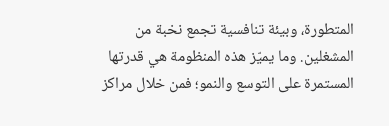المتطورة، وبيئة تنافسية تجمع نخبة من المشغلين. وما يميّز هذه المنظومة هي قدرتها المستمرة على التوسع والنمو؛ فمن خلال مراكز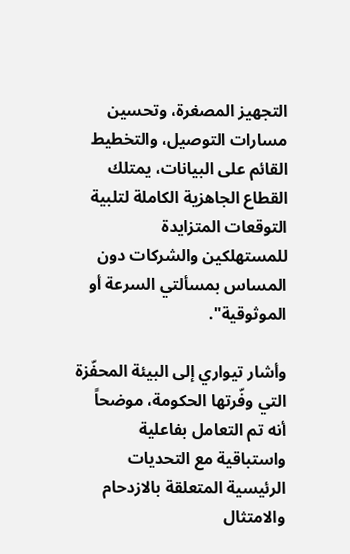التجهيز المصغرة، وتحسين مسارات التوصيل، والتخطيط القائم على البيانات، يمتلك القطاع الجاهزية الكاملة لتلبية التوقعات المتزايدة للمستهلكين والشركات دون المساس بمسألتي السرعة أو الموثوقية".

وأشار تيواري إلى البيئة المحفّزة التي وفّرتها الحكومة، موضحاً أنه تم التعامل بفاعلية واستباقية مع التحديات الرئيسية المتعلقة بالازدحام والامتثال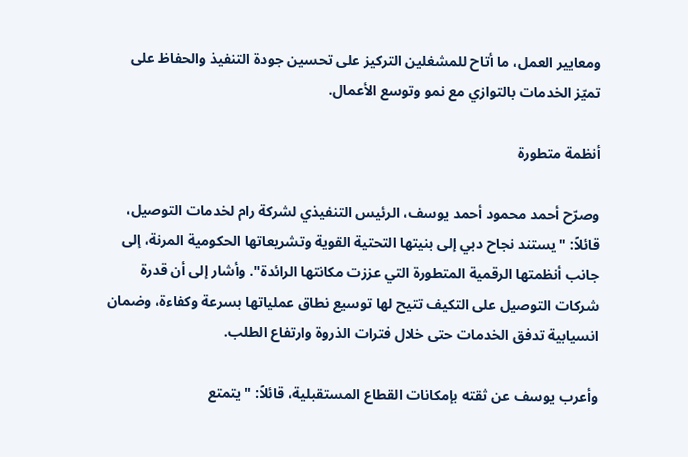ومعايير العمل، ما أتاح للمشغلين التركيز على تحسين جودة التنفيذ والحفاظ على تميّز الخدمات بالتوازي مع نمو وتوسع الأعمال.

أنظمة متطورة

وصرّح أحمد محمود أحمد يوسف، الرئيس التنفيذي لشركة رام لخدمات التوصيل، قائلاً: "يستند نجاح دبي إلى بنيتها التحتية القوية وتشريعاتها الحكومية المرنة، إلى جانب أنظمتها الرقمية المتطورة التي عززت مكانتها الرائدة". وأشار إلى أن قدرة شركات التوصيل على التكيف تتيح لها توسيع نطاق عملياتها بسرعة وكفاءة، وضمان انسيابية تدفق الخدمات حتى خلال فترات الذروة وارتفاع الطلب.

وأعرب يوسف عن ثقته بإمكانات القطاع المستقبلية، قائلاً: "يتمتع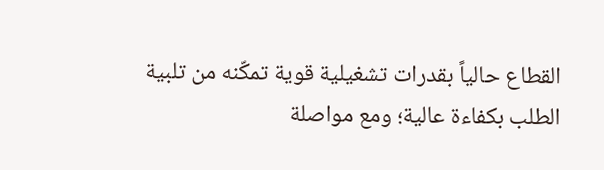القطاع حالياً بقدرات تشغيلية قوية تمكّنه من تلبية الطلب بكفاءة عالية؛ ومع مواصلة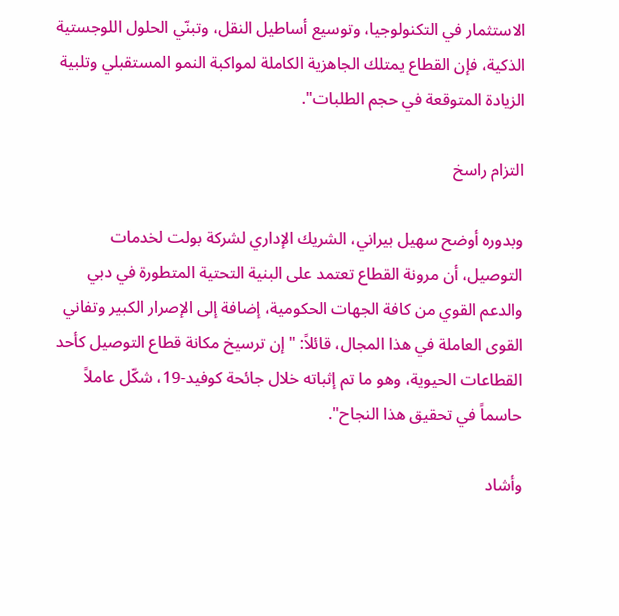الاستثمار في التكنولوجيا، وتوسيع أساطيل النقل، وتبنّي الحلول اللوجستية الذكية، فإن القطاع يمتلك الجاهزية الكاملة لمواكبة النمو المستقبلي وتلبية الزيادة المتوقعة في حجم الطلبات".

التزام راسخ

وبدوره أوضح سهيل بيراني، الشريك الإداري لشركة بولت لخدمات التوصيل، أن مرونة القطاع تعتمد على البنية التحتية المتطورة في دبي والدعم القوي من كافة الجهات الحكومية، إضافة إلى الإصرار الكبير وتفاني القوى العاملة في هذا المجال، قائلاً: "إن ترسيخ مكانة قطاع التوصيل كأحد القطاعات الحيوية، وهو ما تم إثباته خلال جائحة كوفيد-19، شكّل عاملاً حاسماً في تحقيق هذا النجاح".

وأشاد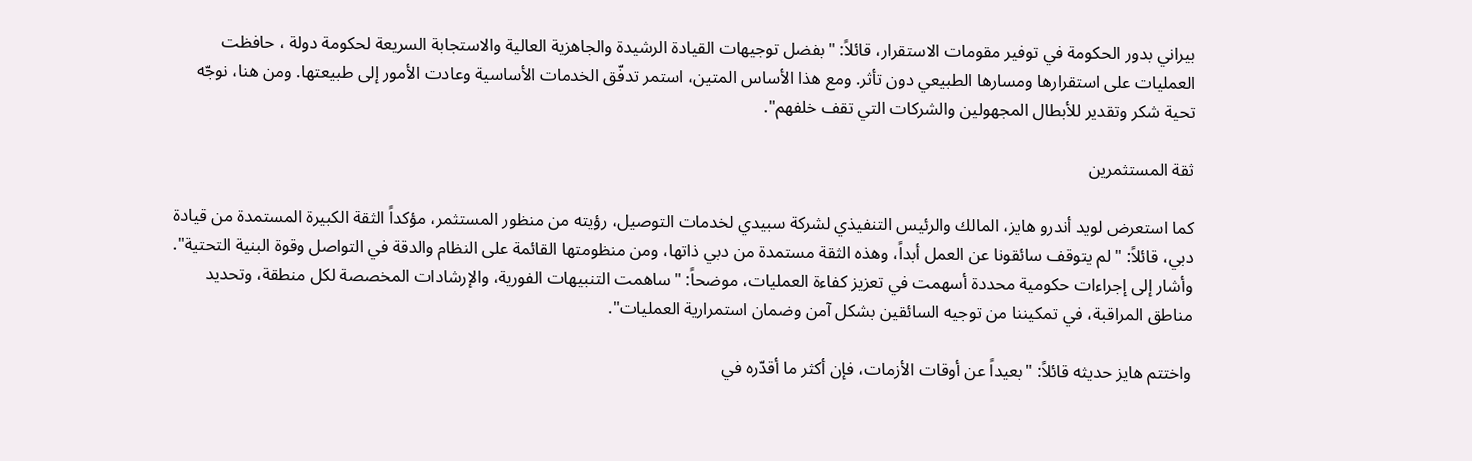بيراني بدور الحكومة في توفير مقومات الاستقرار، قائلاً: "بفضل توجيهات القيادة الرشيدة والجاهزية العالية والاستجابة السريعة لحكومة دولة ، حافظت العمليات على استقرارها ومسارها الطبيعي دون تأثر. ومع هذا الأساس المتين، استمر تدفّق الخدمات الأساسية وعادت الأمور إلى طبيعتها. ومن هنا، نوجّه تحية شكر وتقدير للأبطال المجهولين والشركات التي تقف خلفهم".

ثقة المستثمرين

كما استعرض لويد أندرو هايز، المالك والرئيس التنفيذي لشركة سبيدي لخدمات التوصيل، رؤيته من منظور المستثمر، مؤكداً الثقة الكبيرة المستمدة من قيادة دبي، قائلاً: "لم يتوقف سائقونا عن العمل أبداً، وهذه الثقة مستمدة من دبي ذاتها، ومن منظومتها القائمة على النظام والدقة في التواصل وقوة البنية التحتية". وأشار إلى إجراءات حكومية محددة أسهمت في تعزيز كفاءة العمليات، موضحاً: "ساهمت التنبيهات الفورية، والإرشادات المخصصة لكل منطقة، وتحديد مناطق المراقبة، في تمكيننا من توجيه السائقين بشكل آمن وضمان استمرارية العمليات".

واختتم هايز حديثه قائلاً: "بعيداً عن أوقات الأزمات، فإن أكثر ما أقدّره في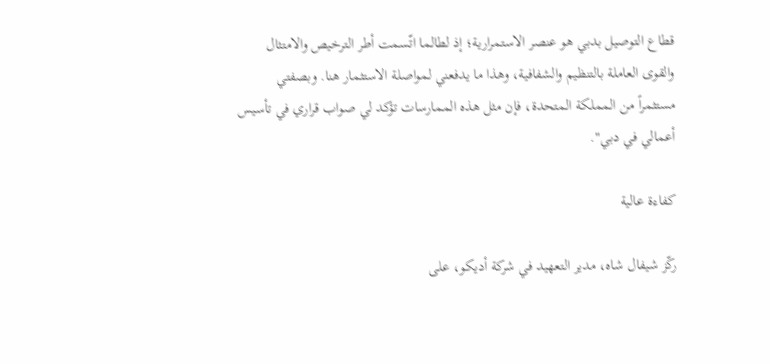قطاع التوصيل بدبي هو عنصر الاستمرارية؛ إذ لطالما اتّسمت أطر الترخيص والامتثال والقوى العاملة بالتنظيم والشفافية، وهذا ما يدفعني لمواصلة الاستثمار هنا. وبصفتي مستثمراً من المملكة المتحدة، فإن مثل هذه الممارسات تؤكد لي صواب قراري في تأسيس أعمالي في دبي".

كفاءة عالية

ركّز شيفال شاه، مدير التعهيد في شركة أديكو، على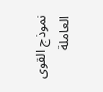نموذج القوى العاملة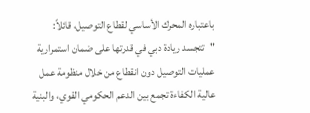باعتباره المحرك الأساسي لقطاع التوصيل، قائلاً: "تتجسد ريادة دبي في قدرتها على ضمان استمرارية عمليات التوصيل دون انقطاع من خلال منظومة عمل عالية الكفاءة تجمع بين الدعم الحكومي القوي، والبنية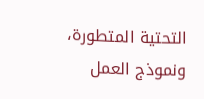التحتية المتطورة، ونموذج العمل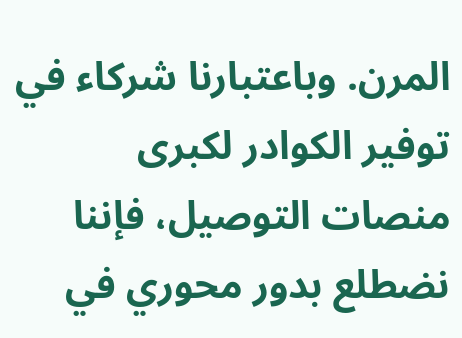المرن. وباعتبارنا شركاء في توفير الكوادر لكبرى منصات التوصيل، فإننا نضطلع بدور محوري في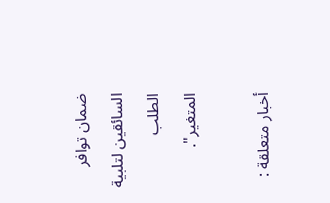ضمان توافر السائقين لتلبية الطلب المتغير".

أخبار متعلقة :